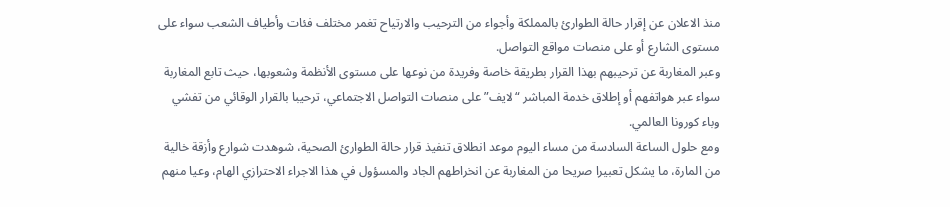منذ الاعلان عن إقرار حالة الطوارئ بالمملكة وأجواء من الترحيب والارتياح تغمر مختلف فئات وأطياف الشعب سواء على مستوى الشارع أو على منصات مواقع التواصل.
وعبر المغاربة عن ترحيبهم بهذا القرار بطريقة خاصة وفريدة من نوعها على مستوى الأنظمة وشعوبها، حيث تابع المغاربة سواء عبر هواتفهم أو إطلاق خدمة المباشر “لايف” على منصات التواصل الاجتماعي، ترحيبا بالقرار الوقائي من تفشي وباء كورونا العالمي.
ومع حلول الساعة السادسة من مساء اليوم موعد انطلاق تنفيذ قرار حالة الطوارئ الصحية، شوهدت شوارع وأزقة خالية من المارة، ما يشكل تعبيرا صريحا من المغاربة عن انخراطهم الجاد والمسؤول في هذا الاجراء الاحترازي الهام، وعيا منهم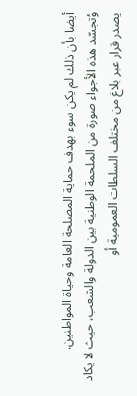أيضا بأن ذلك لم يكن سوء بهدف حماية المصلحة العامة وحياة المواطنين.
وُتجسّد هذه الأجواء صورة من الملحمة الوطنية بين الدولة والشعب، حيث لا يكاد يصدر قرار عبر بلاغ من مختلف السلطات العمومية أو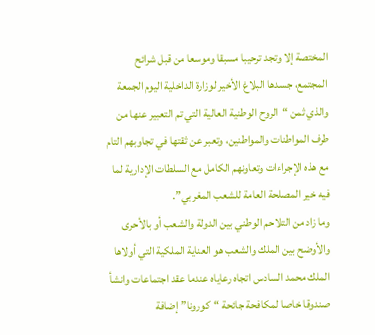المختصة إلا وتجد ترحيبا مسبقا وموسعا من قبل شرائح المجتمع، جسدها البلاغ الأخير لوزارة الداخلية اليوم الجمعة والذي ثمن “الروح الوطنية العالية التي تم التعبير عنها من طرف المواطنات والمواطنين، وتعبر عن ثقتها في تجاوبهم التام مع هذه الإجراءات وتعاونهم الكامل مع السلطات الإدارية لما فيه خير المصلحة العامة للشعب المغربي”.
وما زاد من التلاحم الوطني بين الدولة والشعب أو بالأحرى والأوضح بين الملك والشعب هو العناية الملكية التي أولاها الملك محمد السادس اتجاه رعاياه عندما عقد اجتماعات وانشأ صندوقا خاصا لمكافحة جائحة “كورونا” إضافة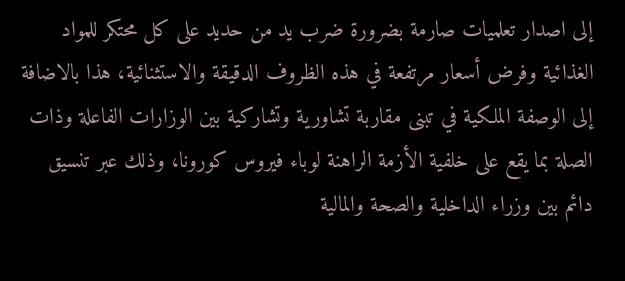إلى اصدار تعلميات صارمة بضرورة ضرب يد من حديد على كل محتكر للمواد الغذائية وفرض أسعار مرتفعة في هذه الظروف الدقيقة والاستثنائية، هذا بالاضافة إلى الوصفة الملكية في تبنى مقاربة تشاورية وتشاركية بين الوزارات الفاعلة وذات الصلة بما يقع على خلفية الأزمة الراهنة لوباء فيروس كورونا، وذلك عبر تنسيق دائم بين وزراء الداخلية والصحة والمالية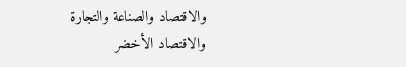والاقتصاد والصناعة والتجارة والاقتصاد الأخضر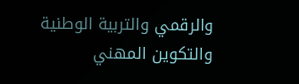والرقمي والتربية الوطنية والتكوين المهني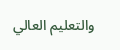والتعليم العالي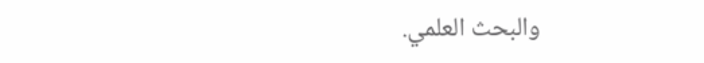والبحث العلمي.